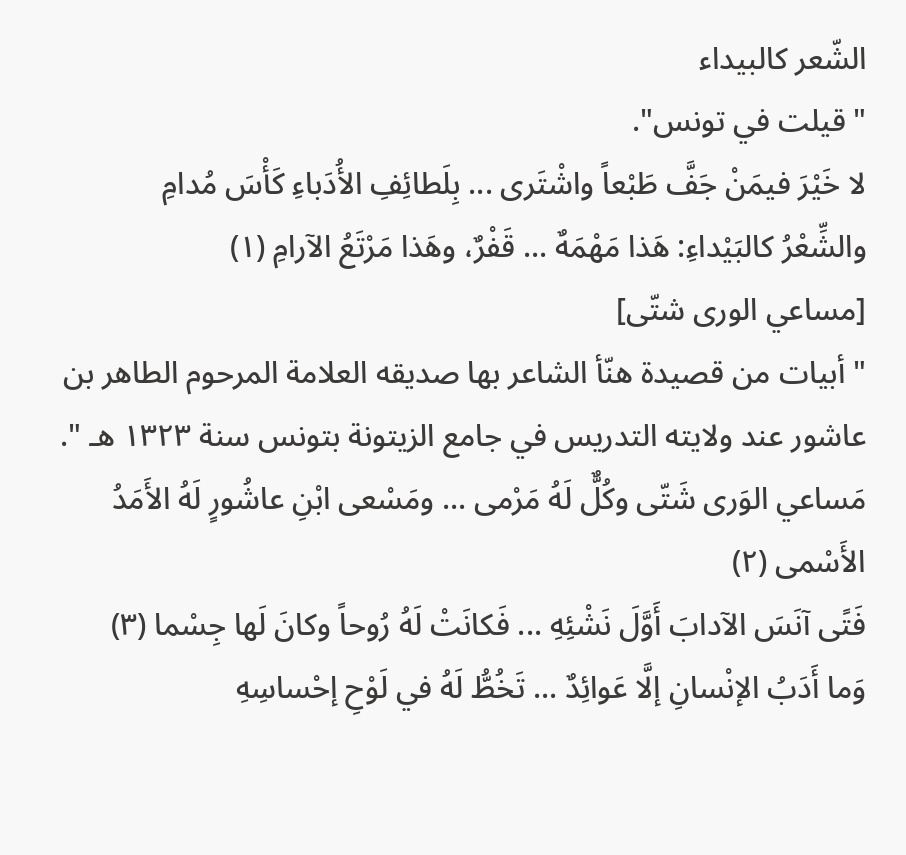الشّعر كالبيداء
" قيلت في تونس".
لا خَيْرَ فيمَنْ جَفَّ طَبْعاً واشْتَرى ... بِلَطائِفِ الأُدَباءِ كَأْسَ مُدامِ
والشِّعْرُ كالبَيْداءِ: هَذا مَهْمَهٌ ... قَفْرٌ، وهَذا مَرْتَعُ الآرامِ (١)
[مساعي الورى شتّى]
" أبيات من قصيدة هنّأ الشاعر بها صديقه العلامة المرحوم الطاهر بن عاشور عند ولايته التدريس في جامع الزيتونة بتونس سنة ١٣٢٣ هـ ".
مَساعي الوَرى شَتّى وكُلٌّ لَهُ مَرْمى ... ومَسْعى ابْنِ عاشُورٍ لَهُ الأَمَدُ الأَسْمى (٢)
فَتًى آنَسَ الآدابَ أَوَّلَ نَشْئِهِ ... فَكانَتْ لَهُ رُوحاً وكانَ لَها جِسْما (٣)
وَما أَدَبُ الإنْسانِ إلَّا عَوائِدٌ ... تَخُطُّ لَهُ في لَوْحِ إحْساسِهِ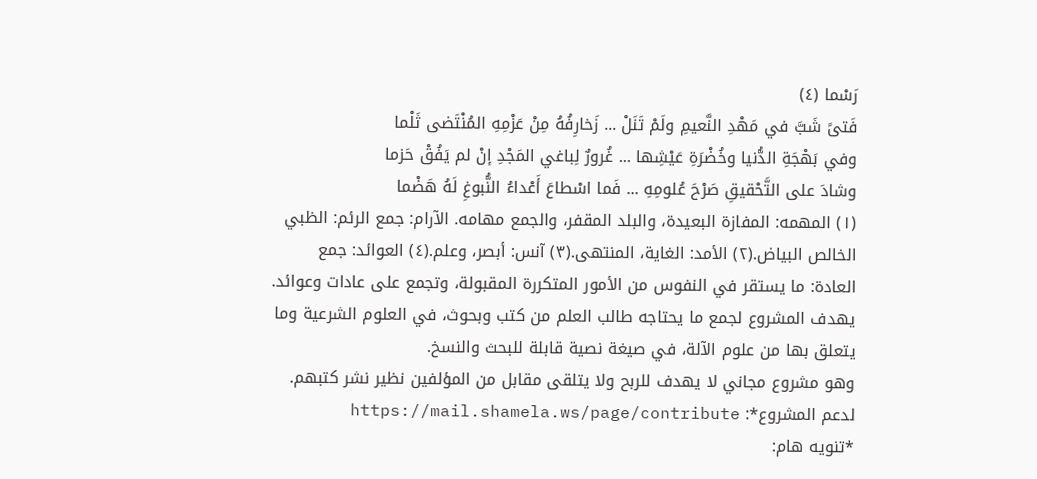رَسْما (٤)
فَتىً شَبَّ في مَهْدِ النَّعيمِ ولَمْ تَنَلْ ... زَخارِفُهُ مِنْ عَزْمِهِ المُنْتَضى ثَلْما
وفي بَهْجَةِ الدُّنيا وخُضْرَةِ عَيْشِها ... غُرورٌ لِباغي المَجْدِ إنْ لم يَفُقْ حَزما
وشادَ على التَّحْقيقِ صَرْحَ عُلومِهِ ... فَما اسْطاعَ أَعْداءُ النُّبوغِ لَهُ هَضْما
(١) المهمه: المفازة البعيدة، والبلد المقفر، والجمع مهامه. الآرام: جمع الرئم: الظبي الخالص البياض.(٢) الأمد: الغاية، المنتهى.(٣) آنس: أبصر، وعلم.(٤) العوائد: جمع العادة: ما يستقر في النفوس من الأمور المتكررة المقبولة، وتجمع على عادات وعوائد.
يهدف المشروع لجمع ما يحتاجه طالب العلم من كتب وبحوث، في العلوم الشرعية وما يتعلق بها من علوم الآلة، في صيغة نصية قابلة للبحث والنسخ.
وهو مشروع مجاني لا يهدف للربح ولا يتلقى مقابل من المؤلفين نظير نشر كتبهم.
لدعم المشروع*: https://mail.shamela.ws/page/contribute
*تنويه هام: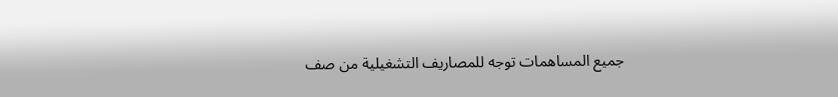جميع المساهمات توجه للمصاريف التشغيلية من صف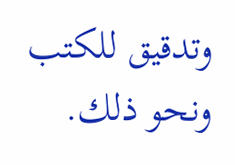وتدقيق للكتب ونحو ذلك.